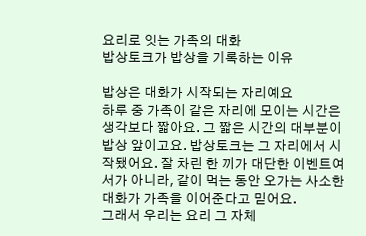요리로 잇는 가족의 대화
밥상토크가 밥상을 기록하는 이유

밥상은 대화가 시작되는 자리예요
하루 중 가족이 같은 자리에 모이는 시간은 생각보다 짧아요. 그 짧은 시간의 대부분이 밥상 앞이고요. 밥상토크는 그 자리에서 시작됐어요. 잘 차린 한 끼가 대단한 이벤트여서가 아니라, 같이 먹는 동안 오가는 사소한 대화가 가족을 이어준다고 믿어요.
그래서 우리는 요리 그 자체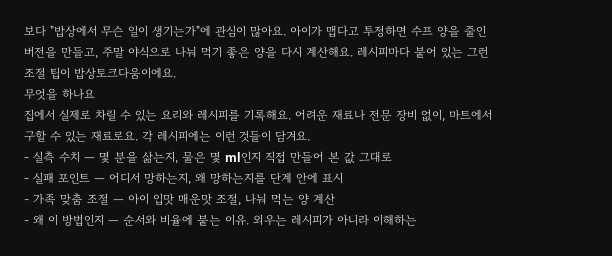보다 "밥상에서 무슨 일이 생기는가"에 관심이 많아요. 아이가 맵다고 투정하면 수프 양을 줄인 버전을 만들고, 주말 야식으로 나눠 먹기 좋은 양을 다시 계산해요. 레시피마다 붙어 있는 그런 조절 팁이 밥상토크다움이에요.
무엇을 하나요
집에서 실제로 차릴 수 있는 요리와 레시피를 기록해요. 어려운 재료나 전문 장비 없이, 마트에서 구할 수 있는 재료로요. 각 레시피에는 이런 것들이 담겨요.
- 실측 수치 — 몇 분을 삶는지, 물은 몇 ml인지 직접 만들어 본 값 그대로
- 실패 포인트 — 어디서 망하는지, 왜 망하는지를 단계 안에 표시
- 가족 맞춤 조절 — 아이 입맛 매운맛 조절, 나눠 먹는 양 계산
- 왜 이 방법인지 — 순서와 비율에 붙는 이유. 외우는 레시피가 아니라 이해하는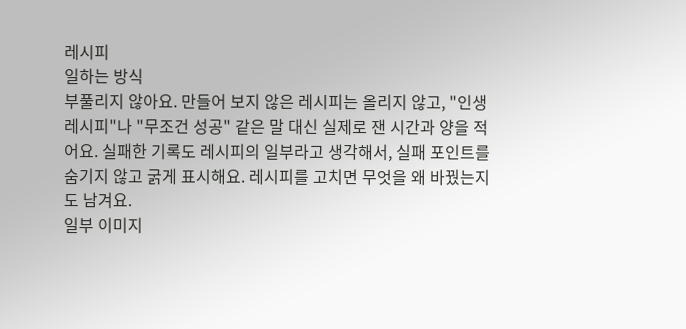레시피
일하는 방식
부풀리지 않아요. 만들어 보지 않은 레시피는 올리지 않고, "인생 레시피"나 "무조건 성공" 같은 말 대신 실제로 잰 시간과 양을 적어요. 실패한 기록도 레시피의 일부라고 생각해서, 실패 포인트를 숨기지 않고 굵게 표시해요. 레시피를 고치면 무엇을 왜 바꿨는지도 남겨요.
일부 이미지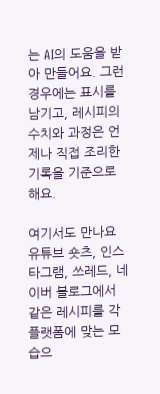는 AI의 도움을 받아 만들어요. 그런 경우에는 표시를 남기고, 레시피의 수치와 과정은 언제나 직접 조리한 기록을 기준으로 해요.

여기서도 만나요
유튜브 숏츠, 인스타그램, 쓰레드, 네이버 블로그에서 같은 레시피를 각 플랫폼에 맞는 모습으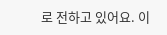로 전하고 있어요. 이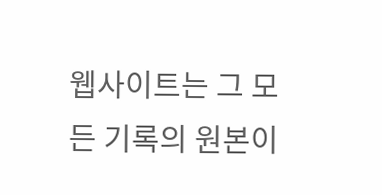웹사이트는 그 모든 기록의 원본이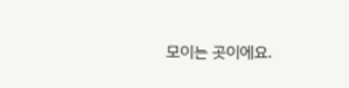모이는 곳이에요.